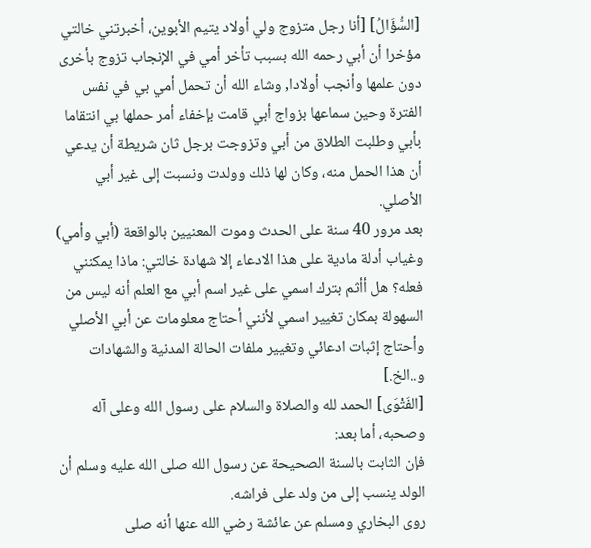[السُّؤَالُ] [أنا رجل متزوج ولي أولاد يتيم الأبوين، أخبرتني خالتي مؤخرا أن أبي رحمه الله بسبب تأخر أمي في الإنجاب تزوج بأخرى دون علمها وأنجب أولادا, وشاء الله أن تحمل أمي بي في نفس الفترة وحين سماعها بزواج أبي قامت بإخفاء أمر حملها بي انتقاما بأبي وطلبت الطلاق من أبي وتزوجت برجل ثان شريطة أن يدعي أن هذا الحمل منه، وكان لها ذلك وولدت ونسبت إلى غير أبي الأصلي.
بعد مرور 40 سنة على الحدث وموت المعنيين بالواقعة (أبي وأمي) وغياب أدلة مادية على هذا الادعاء إلا شهادة خالتي: ماذا يمكنني فعله؟ هل أأثم بترك اسمي على غير اسم أبي مع العلم أنه ليس من السهولة بمكان تغيير اسمي لأنني أحتاج معلومات عن أبي الأصلي وأحتاج إثبات ادعائي وتغيير ملفات الحالة المدنية والشهادات و..الخ.]
[الفَتْوَى] الحمد لله والصلاة والسلام على رسول الله وعلى آله وصحبه، أما بعد:
فإن الثابت بالسنة الصحيحة عن رسول الله صلى الله عليه وسلم أن الولد ينسب إلى من ولد على فراشه.
روى البخاري ومسلم عن عائشة رضي الله عنها أنه صلى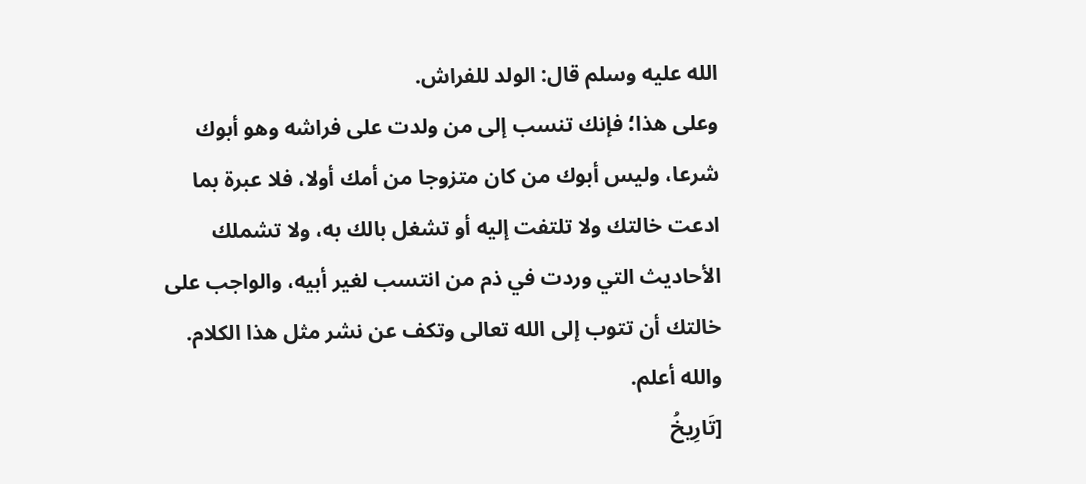الله عليه وسلم قال: الولد للفراش.
وعلى هذا؛ فإنك تنسب إلى من ولدت على فراشه وهو أبوك شرعا، وليس أبوك من كان متزوجا من أمك أولا، فلا عبرة بما ادعت خالتك ولا تلتفت إليه أو تشغل بالك به، ولا تشملك الأحاديث التي وردت في ذم من انتسب لغير أبيه، والواجب على خالتك أن تتوب إلى الله تعالى وتكف عن نشر مثل هذا الكلام.
والله أعلم.
[تَارِيخُ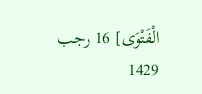الْفَتْوَى] 16 رجب 1429